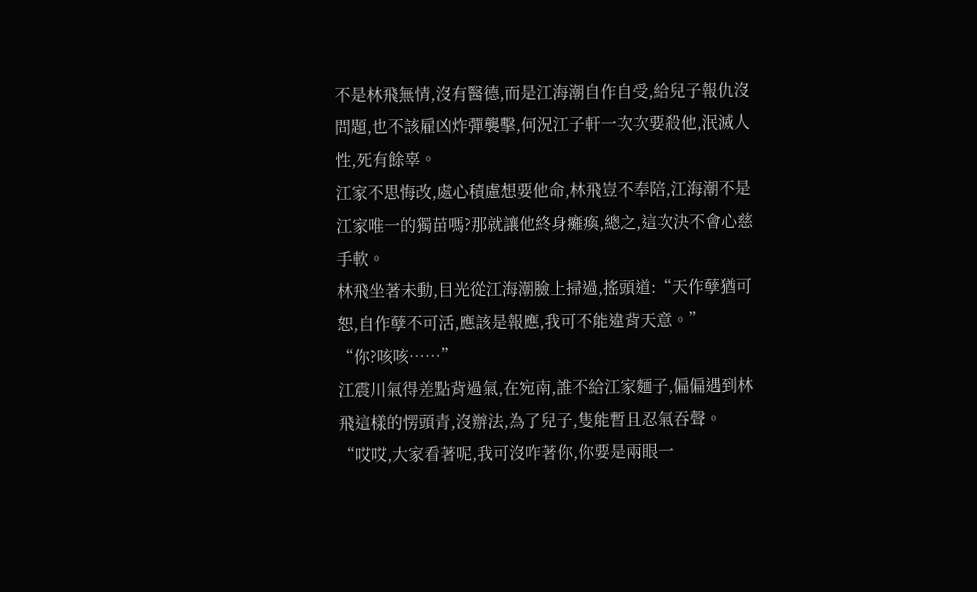不是林飛無情,沒有醫德,而是江海潮自作自受,給兒子報仇沒問題,也不該雇凶炸彈襲擊,何況江子軒一次次要殺他,泯滅人性,死有餘辜。
江家不思悔改,處心積慮想要他命,林飛豈不奉陪,江海潮不是江家唯一的獨苗嗎?那就讓他終身癱瘓,總之,這次決不會心慈手軟。
林飛坐著未動,目光從江海潮臉上掃過,搖頭道:“天作孽猶可恕,自作孽不可活,應該是報應,我可不能違背天意。”
“你?咳咳……”
江震川氣得差點背過氣,在宛南,誰不給江家麵子,偏偏遇到林飛這樣的愣頭青,沒辦法,為了兒子,隻能暫且忍氣吞聲。
“哎哎,大家看著呢,我可沒咋著你,你要是兩眼一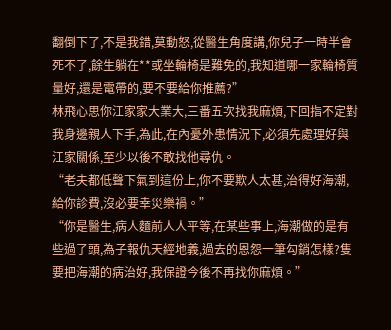翻倒下了,不是我錯,莫動怒,從醫生角度講,你兒子一時半會死不了,餘生躺在**或坐輪椅是難免的,我知道哪一家輪椅質量好,還是電帶的,要不要給你推薦?”
林飛心思你江家家大業大,三番五次找我麻煩,下回指不定對我身邊親人下手,為此,在內憂外患情況下,必須先處理好與江家關係,至少以後不敢找他尋仇。
“老夫都低聲下氣到這份上,你不要欺人太甚,治得好海潮,給你診費,沒必要幸災樂禍。”
“你是醫生,病人麵前人人平等,在某些事上,海潮做的是有些過了頭,為子報仇天經地義,過去的恩怨一筆勾銷怎樣?隻要把海潮的病治好,我保證今後不再找你麻煩。”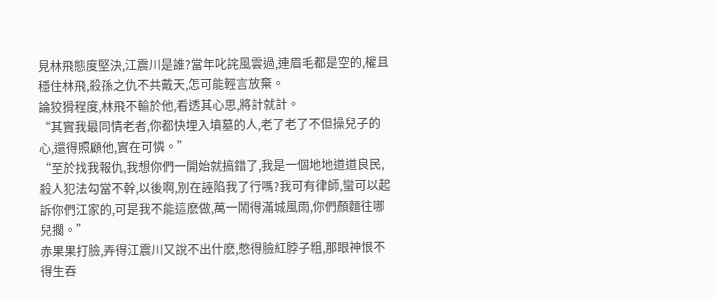見林飛態度堅決,江震川是誰?當年叱詫風雲過,連眉毛都是空的,權且穩住林飛,殺孫之仇不共戴天,怎可能輕言放棄。
論狡猾程度,林飛不輸於他,看透其心思,將計就計。
“其實我最同情老者,你都快埋入墳墓的人,老了老了不但操兒子的心,還得照顧他,實在可憐。”
“至於找我報仇,我想你們一開始就搞錯了,我是一個地地道道良民,殺人犯法勾當不幹,以後啊,別在誣陷我了行嗎?我可有律師,蠻可以起訴你們江家的,可是我不能這麽做,萬一鬧得滿城風雨,你們顏麵往哪兒擱。”
赤果果打臉,弄得江震川又說不出什麽,憋得臉紅脖子粗,那眼神恨不得生吞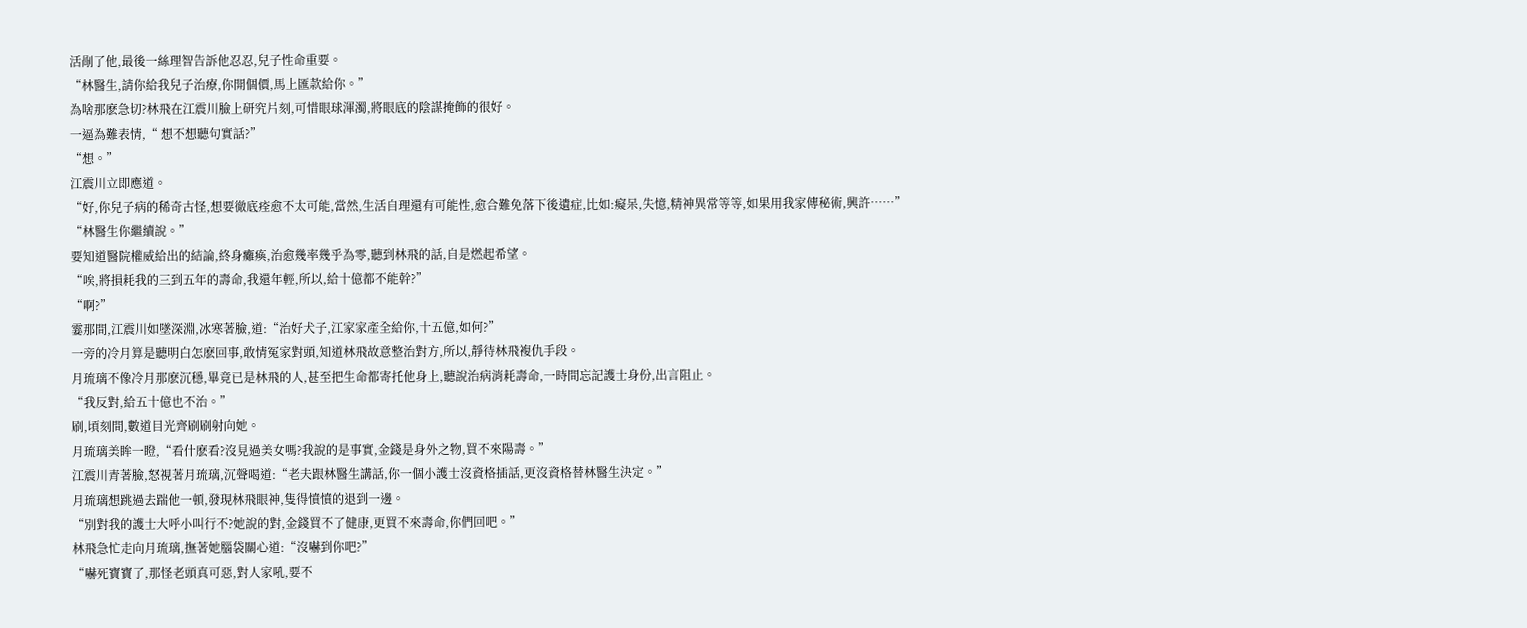活剮了他,最後一絲理智告訴他忍忍,兒子性命重要。
“林醫生,請你給我兒子治療,你開個價,馬上匯款給你。”
為啥那麽急切?林飛在江震川臉上研究片刻,可惜眼球渾濁,將眼底的陰謀掩飾的很好。
一逼為難表情,“ 想不想聽句實話?”
“想。”
江震川立即應道。
“好,你兒子病的稀奇古怪,想要徹底痊愈不太可能,當然,生活自理還有可能性,愈合難免落下後遺症,比如:癡呆,失憶,精神異常等等,如果用我家傳秘術,興許……”
“林醫生你繼續說。”
要知道醫院權威給出的結論,終身癱瘓,治愈幾率幾乎為零,聽到林飛的話,自是燃起希望。
“唉,將損耗我的三到五年的壽命,我還年輕,所以,給十億都不能幹?”
“啊?”
霎那間,江震川如墜深淵,冰寒著臉,道:“治好犬子,江家家產全給你,十五億,如何?”
一旁的冷月算是聽明白怎麽回事,敢情冤家對頭,知道林飛故意整治對方,所以,靜待林飛複仇手段。
月琉璃不像冷月那麽沉穩,畢竟已是林飛的人,甚至把生命都寄托他身上,聽說治病消耗壽命,一時間忘記護士身份,出言阻止。
“我反對,給五十億也不治。”
刷,頃刻間,數道目光齊刷刷射向她。
月琉璃美眸一瞪,“看什麽看?沒見過美女嗎?我說的是事實,金錢是身外之物,買不來陽壽。”
江震川青著臉,怒視著月琉璃,沉聲喝道:“老夫跟林醫生講話,你一個小護士沒資格插話,更沒資格替林醫生決定。”
月琉璃想跳過去踹他一頓,發現林飛眼神,隻得憤憤的退到一邊。
“別對我的護士大呼小叫行不?她說的對,金錢買不了健康,更買不來壽命,你們回吧。”
林飛急忙走向月琉璃,撫著她腦袋關心道:“沒嚇到你吧?”
“嚇死寶寶了,那怪老頭真可惡,對人家吼,要不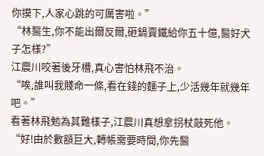你摸下,人家心跳的可厲害啦。”
“林醫生,你不能出爾反爾,砸鍋賣鐵給你五十億,醫好犬子怎樣?”
江震川咬著後牙槽,真心害怕林飛不治。
“唉,誰叫我賤命一條,看在錢的麵子上,少活幾年就幾年吧。”
看著林飛勉為其難樣子,江震川真想拿拐杖敲死他。
“好!由於數額巨大,轉帳需要時間,你先醫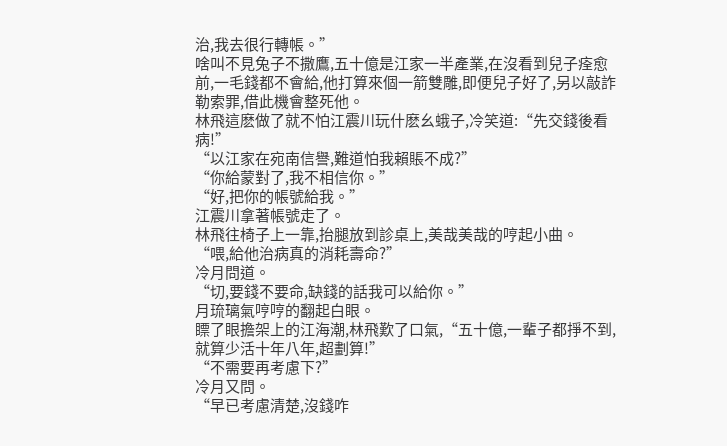治,我去很行轉帳。”
啥叫不見兔子不撒鷹,五十億是江家一半產業,在沒看到兒子痊愈前,一毛錢都不會給,他打算來個一箭雙雕,即便兒子好了,另以敲詐勒索罪,借此機會整死他。
林飛這麽做了就不怕江震川玩什麽幺蛾子,冷笑道:“先交錢後看病!”
“以江家在宛南信譽,難道怕我賴賬不成?”
“你給蒙對了,我不相信你。”
“好,把你的帳號給我。”
江震川拿著帳號走了。
林飛往椅子上一靠,抬腿放到診桌上,美哉美哉的哼起小曲。
“喂,給他治病真的消耗壽命?”
冷月問道。
“切,要錢不要命,缺錢的話我可以給你。”
月琉璃氣哼哼的翻起白眼。
瞟了眼擔架上的江海潮,林飛歎了口氣,“五十億,一輩子都掙不到,就算少活十年八年,超劃算!”
“不需要再考慮下?”
冷月又問。
“早已考慮清楚,沒錢咋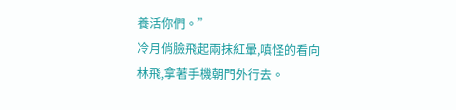養活你們。”
冷月俏臉飛起兩抹紅暈,嗔怪的看向林飛,拿著手機朝門外行去。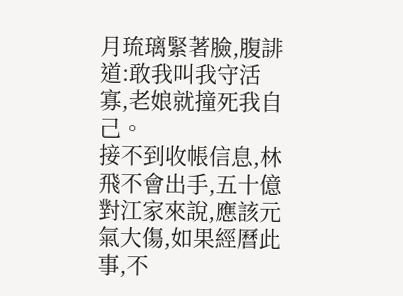月琉璃緊著臉,腹誹道:敢我叫我守活寡,老娘就撞死我自己。
接不到收帳信息,林飛不會出手,五十億對江家來說,應該元氣大傷,如果經曆此事,不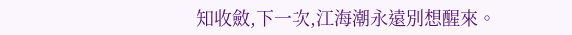知收斂,下一次,江海潮永遠別想醒來。